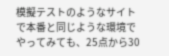模擬テストのようなサイトで本番と同じような環境でやってみても、25点から30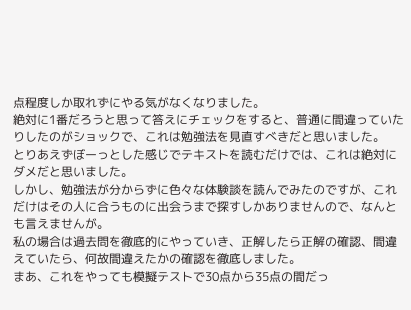点程度しか取れずにやる気がなくなりました。
絶対に1番だろうと思って答えにチェックをすると、普通に間違っていたりしたのがショックで、これは勉強法を見直すべきだと思いました。
とりあえずぼーっとした感じでテキストを読むだけでは、これは絶対にダメだと思いました。
しかし、勉強法が分からずに色々な体験談を読んでみたのですが、これだけはその人に合うものに出会うまで探すしかありませんので、なんとも言えませんが。
私の場合は過去問を徹底的にやっていき、正解したら正解の確認、間違えていたら、何故間違えたかの確認を徹底しました。
まあ、これをやっても模擬テストで30点から35点の間だっ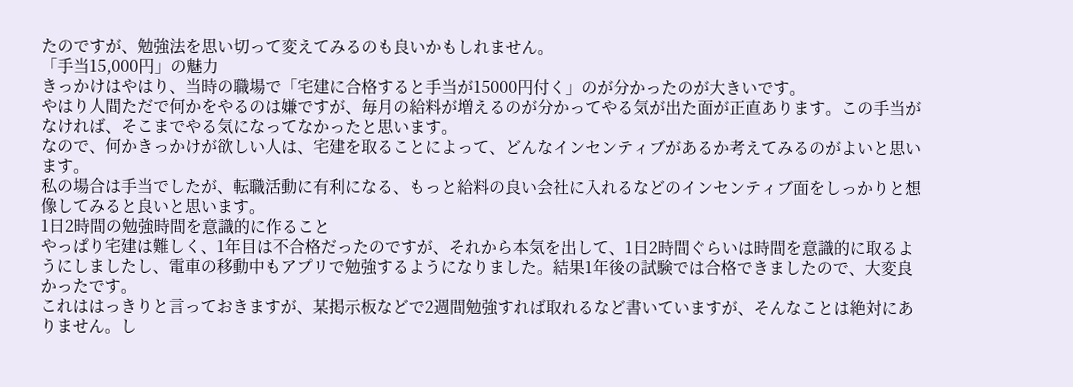たのですが、勉強法を思い切って変えてみるのも良いかもしれません。
「手当15,000円」の魅力
きっかけはやはり、当時の職場で「宅建に合格すると手当が15000円付く」のが分かったのが大きいです。
やはり人間ただで何かをやるのは嫌ですが、毎月の給料が増えるのが分かってやる気が出た面が正直あります。この手当がなければ、そこまでやる気になってなかったと思います。
なので、何かきっかけが欲しい人は、宅建を取ることによって、どんなインセンティブがあるか考えてみるのがよいと思います。
私の場合は手当でしたが、転職活動に有利になる、もっと給料の良い会社に入れるなどのインセンティブ面をしっかりと想像してみると良いと思います。
1日2時間の勉強時間を意識的に作ること
やっぱり宅建は難しく、1年目は不合格だったのですが、それから本気を出して、1日2時間ぐらいは時間を意識的に取るようにしましたし、電車の移動中もアプリで勉強するようになりました。結果1年後の試験では合格できましたので、大変良かったです。
これははっきりと言っておきますが、某掲示板などで2週間勉強すれば取れるなど書いていますが、そんなことは絶対にありません。し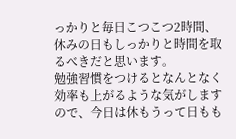っかりと毎日こつこつ2時間、休みの日もしっかりと時間を取るべきだと思います。
勉強習慣をつけるとなんとなく効率も上がるような気がしますので、今日は休もうって日もも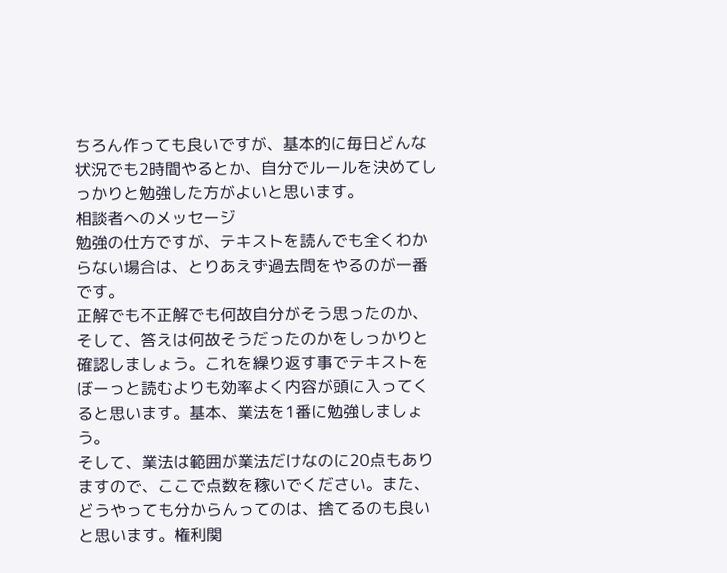ちろん作っても良いですが、基本的に毎日どんな状況でも2時間やるとか、自分でルールを決めてしっかりと勉強した方がよいと思います。
相談者へのメッセージ
勉強の仕方ですが、テキストを読んでも全くわからない場合は、とりあえず過去問をやるのが一番です。
正解でも不正解でも何故自分がそう思ったのか、そして、答えは何故そうだったのかをしっかりと確認しましょう。これを繰り返す事でテキストをぼーっと読むよりも効率よく内容が頭に入ってくると思います。基本、業法を1番に勉強しましょう。
そして、業法は範囲が業法だけなのに20点もありますので、ここで点数を稼いでください。また、どうやっても分からんってのは、捨てるのも良いと思います。権利関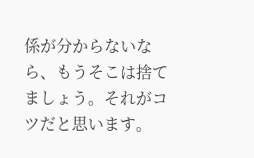係が分からないなら、もうそこは捨てましょう。それがコツだと思います。